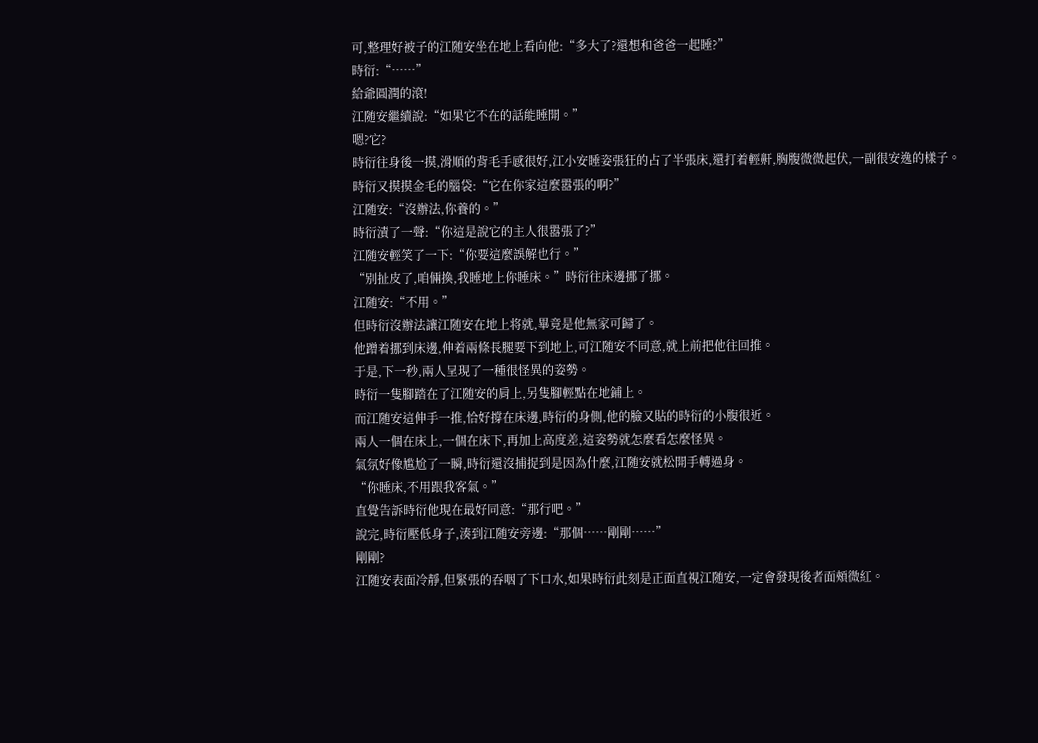可,整理好被子的江随安坐在地上看向他:“多大了?還想和爸爸一起睡?”
時衍:“……”
給爺圓潤的滾!
江随安繼續說:“如果它不在的話能睡開。”
嗯?它?
時衍往身後一摸,滑順的背毛手感很好,江小安睡姿張狂的占了半張床,還打着輕鼾,胸腹微微起伏,一副很安逸的樣子。
時衍又摸摸金毛的腦袋:“它在你家這麼嚣張的啊?”
江随安:“沒辦法,你養的。”
時衍漬了一聲:“你這是說它的主人很嚣張了?”
江随安輕笑了一下:“你要這麼誤解也行。”
“别扯皮了,咱倆換,我睡地上你睡床。”時衍往床邊挪了挪。
江随安:“不用。”
但時衍沒辦法讓江随安在地上将就,畢竟是他無家可歸了。
他蹭着挪到床邊,伸着兩條長腿要下到地上,可江随安不同意,就上前把他往回推。
于是,下一秒,兩人呈現了一種很怪異的姿勢。
時衍一隻腳踏在了江随安的肩上,另隻腳輕點在地鋪上。
而江随安這伸手一推,恰好撐在床邊,時衍的身側,他的臉又貼的時衍的小腹很近。
兩人一個在床上,一個在床下,再加上高度差,這姿勢就怎麼看怎麼怪異。
氣氛好像尴尬了一瞬,時衍還沒捕捉到是因為什麼,江随安就松開手轉過身。
“你睡床,不用跟我客氣。”
直覺告訴時衍他現在最好同意:“那行吧。”
說完,時衍壓低身子,湊到江随安旁邊:“那個……剛剛……”
剛剛?
江随安表面冷靜,但緊張的吞咽了下口水,如果時衍此刻是正面直視江随安,一定會發現後者面頰微紅。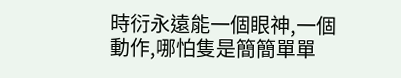時衍永遠能一個眼神,一個動作,哪怕隻是簡簡單單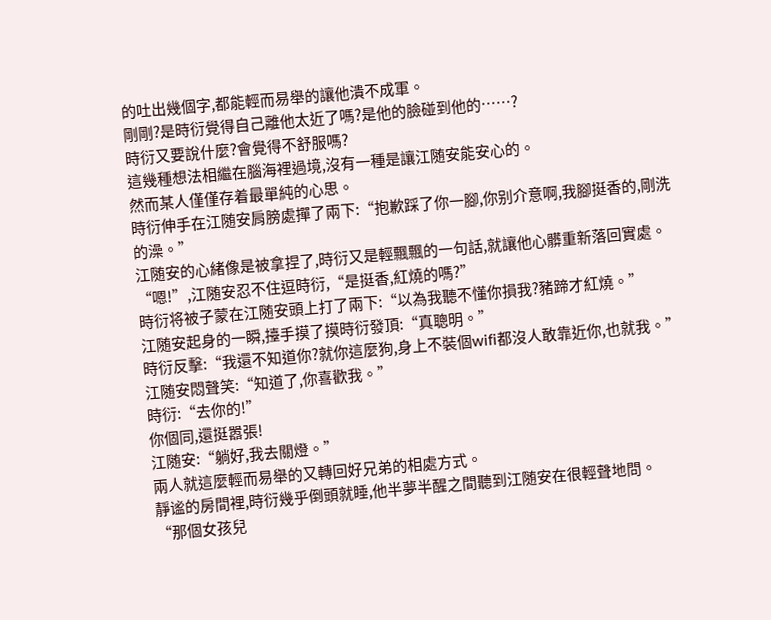的吐出幾個字,都能輕而易舉的讓他潰不成軍。
剛剛?是時衍覺得自己離他太近了嗎?是他的臉碰到他的……?
時衍又要說什麼?會覺得不舒服嗎?
這幾種想法相繼在腦海裡過境,沒有一種是讓江随安能安心的。
然而某人僅僅存着最單純的心思。
時衍伸手在江随安肩膀處撣了兩下:“抱歉踩了你一腳,你别介意啊,我腳挺香的,剛洗的澡。”
江随安的心緒像是被拿捏了,時衍又是輕飄飄的一句話,就讓他心髒重新落回實處。
“嗯!”,江随安忍不住逗時衍,“是挺香,紅燒的嗎?”
時衍将被子蒙在江随安頭上打了兩下:“以為我聽不懂你損我?豬蹄才紅燒。”
江随安起身的一瞬,擡手摸了摸時衍發頂:“真聰明。”
時衍反擊:“我還不知道你?就你這麼狗,身上不裝個wifi都沒人敢靠近你,也就我。”
江随安悶聲笑:“知道了,你喜歡我。”
時衍:“去你的!”
你個同,還挺嚣張!
江随安:“躺好,我去關燈。”
兩人就這麼輕而易舉的又轉回好兄弟的相處方式。
靜谧的房間裡,時衍幾乎倒頭就睡,他半夢半醒之間聽到江随安在很輕聲地問。
“那個女孩兒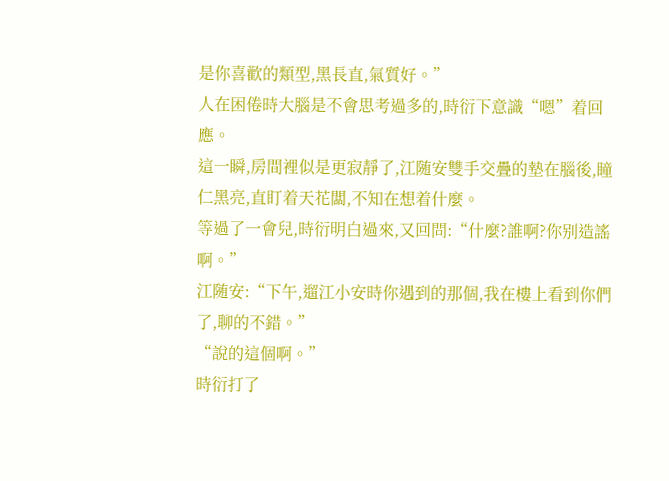是你喜歡的類型,黑長直,氣質好。”
人在困倦時大腦是不會思考過多的,時衍下意識“嗯”着回應。
這一瞬,房間裡似是更寂靜了,江随安雙手交疊的墊在腦後,瞳仁黑亮,直盯着天花闆,不知在想着什麼。
等過了一會兒,時衍明白過來,又回問:“什麼?誰啊?你别造謠啊。”
江随安:“下午,遛江小安時你遇到的那個,我在樓上看到你們了,聊的不錯。”
“說的這個啊。”
時衍打了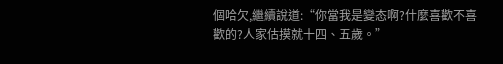個哈欠,繼續說道:“你當我是變态啊?什麼喜歡不喜歡的?人家估摸就十四、五歲。”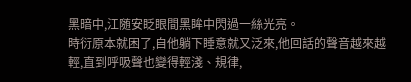黑暗中,江随安眨眼間黑眸中閃過一絲光亮。
時衍原本就困了,自他躺下睡意就又泛來,他回話的聲音越來越輕,直到呼吸聲也變得輕淺、規律,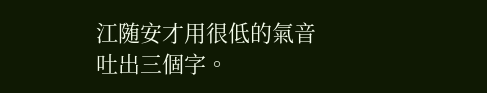江随安才用很低的氣音吐出三個字。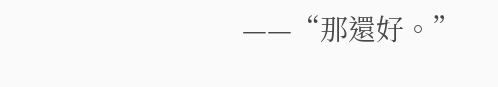——“那還好。”